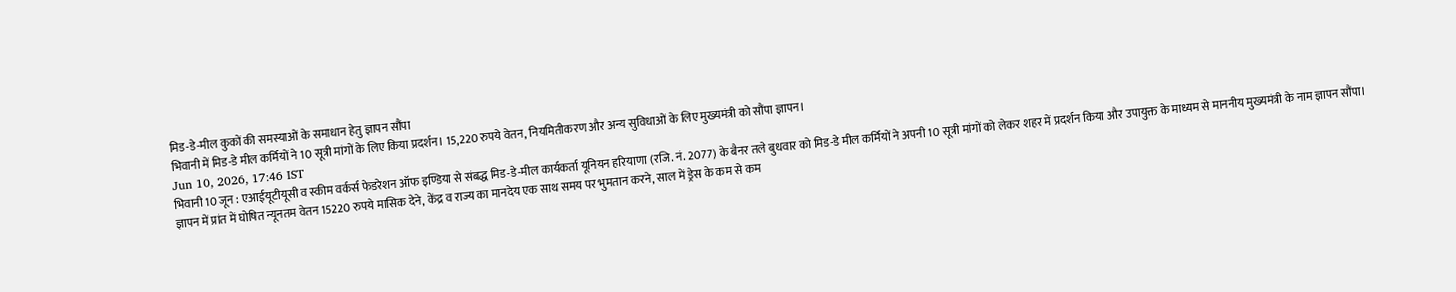मिड-डे-मील कुकों की समस्याओं के समाधान हेतु ज्ञापन सौंपा
भिवानी में मिड-डे मील कर्मियों ने 10 सूत्री मांगों के लिए किया प्रदर्शन। 15,220 रुपये वेतन, नियमितीकरण और अन्य सुविधाओं के लिए मुख्यमंत्री को सौंपा ज्ञापन।
Jun 10, 2026, 17:46 IST
भिवानी 10 जून : एआईयूटीयूसी व स्कीम वर्कर्स फेडरेशन ऑफ इण्डिया से संबद्ध मिड-डे-मील कार्यकर्ता यूनियन हरियाणा (रजि. नं. 2077) के बैनर तले बुधवार को मिड-डे मील कर्मियों ने अपनी 10 सूत्री मांगों को लेकर शहर में प्रदर्शन किया और उपायुक्त के माध्यम से माननीय मुख्यमंत्री के नाम ज्ञापन सौंपा।
ज्ञापन में प्रांत में घोषित न्यूनतम वेतन 15220 रुपये मासिक देने, केंद्र व राज्य का मानदेय एक साथ समय पर भुमतान करने, साल में ड्रेस के कम से कम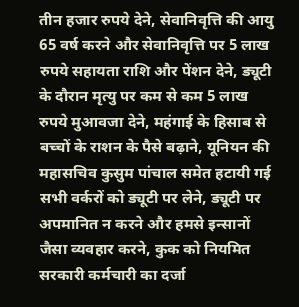तीन हजार रुपये देने, सेवानिवृत्ति की आयु 65 वर्ष करने और सेवानिवृत्ति पर 5 लाख रुपये सहायता राशि और पेंशन देने, ड्यूटी के दौरान मृत्यु पर कम से कम 5 लाख रुपये मुआवजा देने, महंगाई के हिसाब से बच्चों के राशन के पैसे बढ़ाने, यूनियन की महासचिव कुसुम पांचाल समेत हटायी गई सभी वर्करों को ड्यूटी पर लेने, ड्यूटी पर अपमानित न करने और हमसे इन्सानों जैसा व्यवहार करने, कुक को नियमित सरकारी कर्मचारी का दर्जा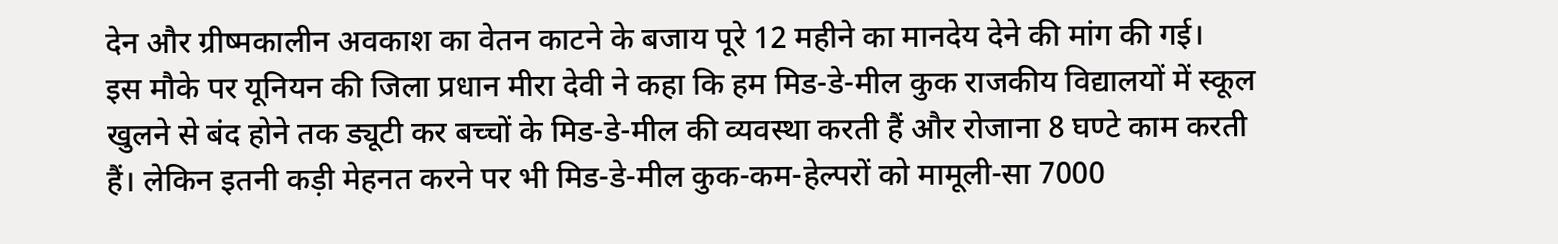देन और ग्रीष्मकालीन अवकाश का वेतन काटने के बजाय पूरे 12 महीने का मानदेय देने की मांग की गई।
इस मौके पर यूनियन की जिला प्रधान मीरा देवी ने कहा कि हम मिड-डे-मील कुक राजकीय विद्यालयों में स्कूल खुलने से बंद होने तक ड्यूटी कर बच्चों के मिड-डे-मील की व्यवस्था करती हैं और रोजाना 8 घण्टे काम करती हैं। लेकिन इतनी कड़ी मेहनत करने पर भी मिड-डे-मील कुक-कम-हेल्परों को मामूली-सा 7000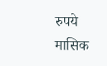रुपये मासिक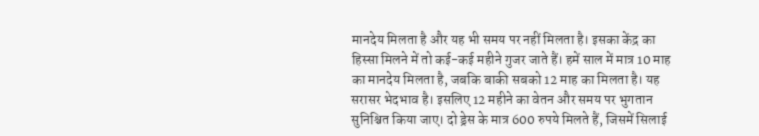मानदेय मिलता है और यह भी समय पर नहीं मिलता है। इसका केंद्र का हिस्सा मिलने में तो कई-कई महीने गुजर जाते हैं। हमें साल में मात्र 10 माह का मानदेय मिलता है, जबकि बाकी सबको 12 माह का मिलता है। यह सरासर भेदभाव है। इसलिए 12 महीने का वेतन और समय पर भुगतान सुनिश्चित किया जाए। दो ड्रेस के मात्र 600 रुपये मिलते हैं, जिसमें सिलाई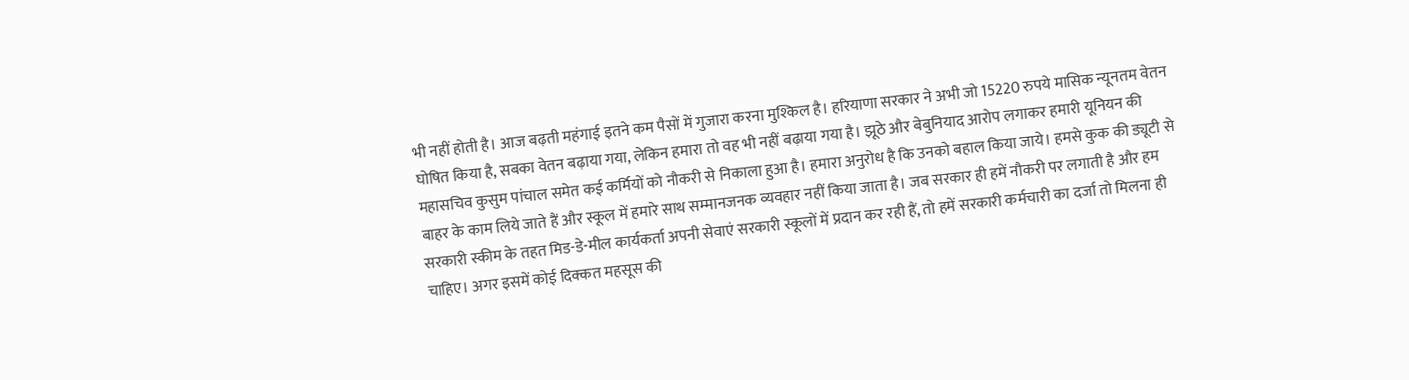भी नहीं होती है। आज बढ़ती महंगाई इतने कम पैसों में गुजारा करना मुश्किल है। हरियाणा सरकार ने अभी जो 15220 रुपये मासिक न्यूनतम वेतन घोषित किया है, सबका वेतन बढ़ाया गया, लेकिन हमारा तो वह भी नहीं बढ़ाया गया है। झूठे और बेबुनियाद आरोप लगाकर हमारी यूनियन की महासचिव कुसुम पांचाल समेत कई कर्मियों को नौकरी से निकाला हुआ है। हमारा अनुरोध है कि उनको बहाल किया जाये। हमसे कुक की ड्यूटी से बाहर के काम लिये जाते हैं और स्कूल में हमारे साथ सम्मानजनक व्यवहार नहीं किया जाता है। जब सरकार ही हमें नौकरी पर लगाती है और हम सरकारी स्कीम के तहत मिड-डे-मील कार्यकर्ता अपनी सेवाएं सरकारी स्कूलों में प्रदान कर रही हैं, तो हमें सरकारी कर्मचारी का दर्जा तो मिलना ही चाहिए। अगर इसमें कोई दिक्कत महसूस की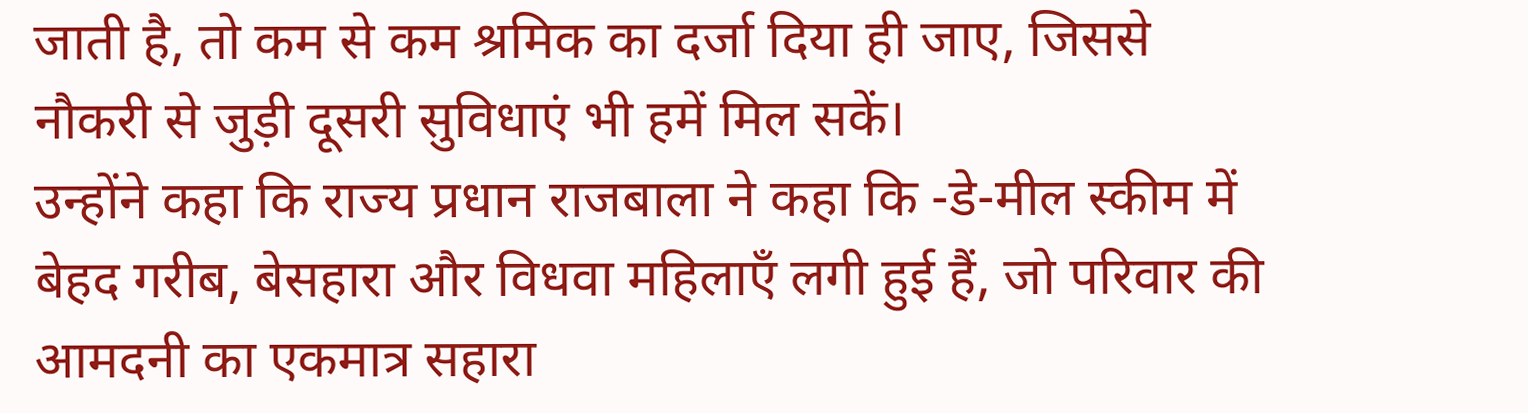जाती है, तो कम से कम श्रमिक का दर्जा दिया ही जाए, जिससे नौकरी से जुड़ी दूसरी सुविधाएं भी हमें मिल सकें।
उन्होंने कहा कि राज्य प्रधान राजबाला ने कहा कि -डे-मील स्कीम में बेहद गरीब, बेसहारा और विधवा महिलाएँ लगी हुई हैं, जो परिवार की आमदनी का एकमात्र सहारा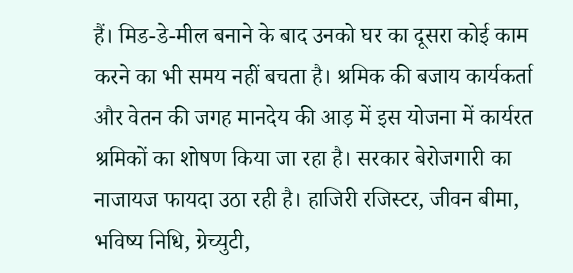हैं। मिड-डे-मील बनाने के बाद उनको घर का दूसरा कोई काम करने का भी समय नहीं बचता है। श्रमिक की बजाय कार्यकर्ता और वेतन की जगह मानदेय की आड़ में इस योजना में कार्यरत श्रमिकों का शोषण किया जा रहा है। सरकार बेरोजगारी का नाजायज फायदा उठा रही है। हाजिरी रजिस्टर, जीवन बीमा, भविष्य निधि, ग्रेच्युटी,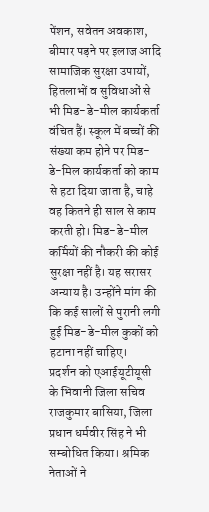पेंशन, सवेतन अवकाश, बीमार पड़ने पर इलाज आदि सामाजिक सुरक्षा उपायों, हितलाभों व सुविधाओं से भी मिड-डे-मील कार्यकर्ता वंचित हैं। स्कूल में बच्चों की संख्या कम होने पर मिड-डे-मिल कार्यकर्ता को काम से हटा दिया जाता है, चाहे वह कितने ही साल से काम करती हो। मिड-डे-मील कर्मियों की नौकरी की कोई सुरक्षा नहीं है। यह सरासर अन्याय है। उन्होंने मांग की कि कई सालों से पुरानी लगी हुई मिड-डे-मील कुकों को हटाना नहीं चाहिए।
प्रदर्शन को एआईयूटीयूसी के भिवानी जिला सचिव राजकुमार बासिया, जिला प्रधान धर्मवीर सिंह ने भी सम्बोधित किया। श्रमिक नेताओं ने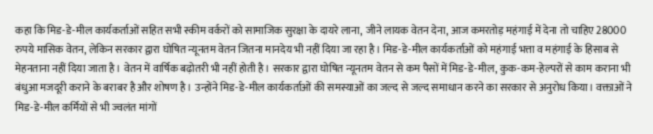कहा कि मिड-डे-मील कार्यकर्ताओं सहित सभी स्कीम वर्करों को सामाजिक सुरक्षा के दायरे लाना, जीने लायक वेतन देना, आज कमरतोड़ महंगाई में देना तो चाहिए 28000 रुपये मासिक वेतन, लेकिन सरकार द्वारा घोषित न्यूनतम वेतन जितना मानदेय भी नहीं दिया जा रहा है। मिड-डे-मील कार्यकर्ताओं को महंगाई भत्ता व महंगाई के हिसाब से मेहनताना नहीं दिया जाता है। वेतन में वार्षिक बढ़ोतरी भी नहीं होती है। सरकार द्वारा घोषित न्यूनतम वेतन से कम पैसों में मिड-डे-मील, कुक-कम-हेल्परों से काम कराना भी बंधुआ मजदूरी कराने के बराबर है और शोषण है। उन्होंने मिड-डे-मील कार्यकर्ताओं की समस्याओं का जल्द से जल्द समाधान करने का सरकार से अनुरोध किया। वक्ताओं ने मिड-डे-मील कर्मियों से भी ज्वलंत मांगों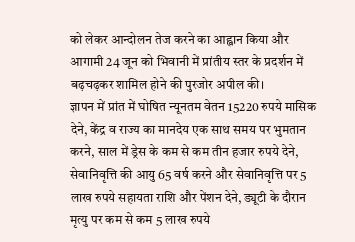को लेकर आन्दोलन तेज करने का आह्वान किया और आगामी 24 जून को भिवानी में प्रांतीय स्तर के प्रदर्शन में बढ़चढ़कर शामिल होने की पुरजोर अपील की।
ज्ञापन में प्रांत में घोषित न्यूनतम वेतन 15220 रुपये मासिक देने, केंद्र व राज्य का मानदेय एक साथ समय पर भुमतान करने, साल में ड्रेस के कम से कम तीन हजार रुपये देने, सेवानिवृत्ति की आयु 65 वर्ष करने और सेवानिवृत्ति पर 5 लाख रुपये सहायता राशि और पेंशन देने, ड्यूटी के दौरान मृत्यु पर कम से कम 5 लाख रुपये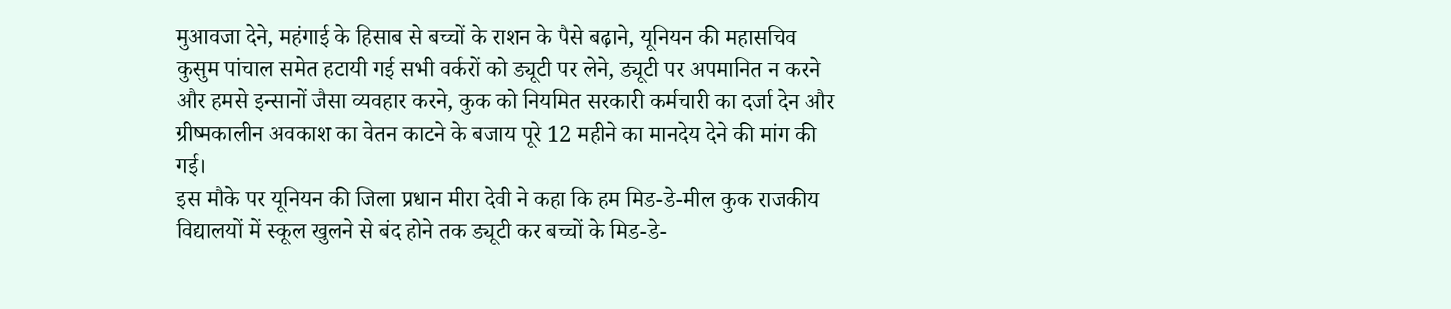मुआवजा देने, महंगाई के हिसाब से बच्चों के राशन के पैसे बढ़ाने, यूनियन की महासचिव कुसुम पांचाल समेत हटायी गई सभी वर्करों को ड्यूटी पर लेने, ड्यूटी पर अपमानित न करने और हमसे इन्सानों जैसा व्यवहार करने, कुक को नियमित सरकारी कर्मचारी का दर्जा देन और ग्रीष्मकालीन अवकाश का वेतन काटने के बजाय पूरे 12 महीने का मानदेय देने की मांग की गई।
इस मौके पर यूनियन की जिला प्रधान मीरा देवी ने कहा कि हम मिड-डे-मील कुक राजकीय विद्यालयों में स्कूल खुलने से बंद होने तक ड्यूटी कर बच्चों के मिड-डे-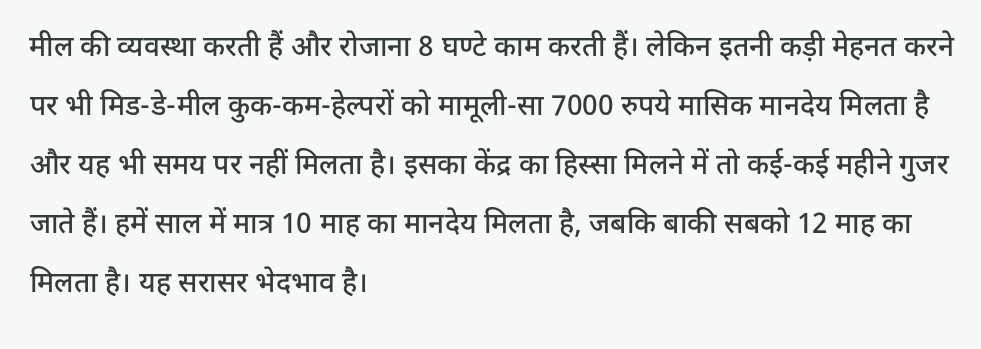मील की व्यवस्था करती हैं और रोजाना 8 घण्टे काम करती हैं। लेकिन इतनी कड़ी मेहनत करने पर भी मिड-डे-मील कुक-कम-हेल्परों को मामूली-सा 7000 रुपये मासिक मानदेय मिलता है और यह भी समय पर नहीं मिलता है। इसका केंद्र का हिस्सा मिलने में तो कई-कई महीने गुजर जाते हैं। हमें साल में मात्र 10 माह का मानदेय मिलता है, जबकि बाकी सबको 12 माह का मिलता है। यह सरासर भेदभाव है।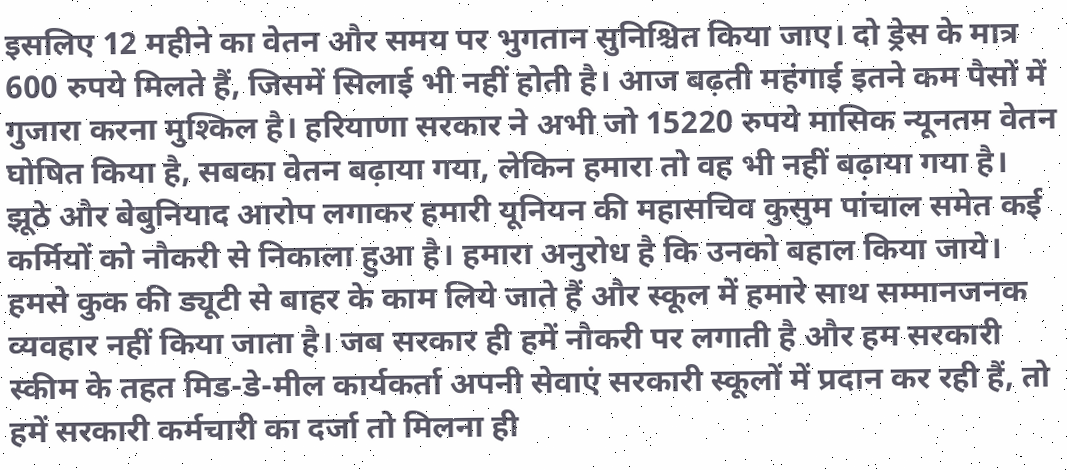इसलिए 12 महीने का वेतन और समय पर भुगतान सुनिश्चित किया जाए। दो ड्रेस के मात्र 600 रुपये मिलते हैं, जिसमें सिलाई भी नहीं होती है। आज बढ़ती महंगाई इतने कम पैसों में गुजारा करना मुश्किल है। हरियाणा सरकार ने अभी जो 15220 रुपये मासिक न्यूनतम वेतन घोषित किया है, सबका वेतन बढ़ाया गया, लेकिन हमारा तो वह भी नहीं बढ़ाया गया है। झूठे और बेबुनियाद आरोप लगाकर हमारी यूनियन की महासचिव कुसुम पांचाल समेत कई कर्मियों को नौकरी से निकाला हुआ है। हमारा अनुरोध है कि उनको बहाल किया जाये। हमसे कुक की ड्यूटी से बाहर के काम लिये जाते हैं और स्कूल में हमारे साथ सम्मानजनक व्यवहार नहीं किया जाता है। जब सरकार ही हमें नौकरी पर लगाती है और हम सरकारी स्कीम के तहत मिड-डे-मील कार्यकर्ता अपनी सेवाएं सरकारी स्कूलों में प्रदान कर रही हैं, तो हमें सरकारी कर्मचारी का दर्जा तो मिलना ही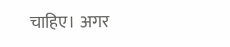चाहिए। अगर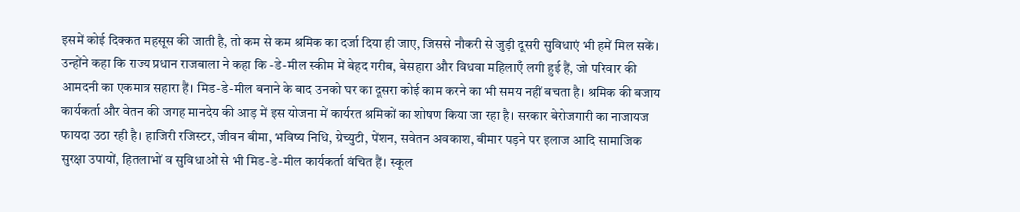इसमें कोई दिक्कत महसूस की जाती है, तो कम से कम श्रमिक का दर्जा दिया ही जाए, जिससे नौकरी से जुड़ी दूसरी सुविधाएं भी हमें मिल सकें।
उन्होंने कहा कि राज्य प्रधान राजबाला ने कहा कि -डे-मील स्कीम में बेहद गरीब, बेसहारा और विधवा महिलाएँ लगी हुई हैं, जो परिवार की आमदनी का एकमात्र सहारा हैं। मिड-डे-मील बनाने के बाद उनको घर का दूसरा कोई काम करने का भी समय नहीं बचता है। श्रमिक की बजाय कार्यकर्ता और वेतन की जगह मानदेय की आड़ में इस योजना में कार्यरत श्रमिकों का शोषण किया जा रहा है। सरकार बेरोजगारी का नाजायज फायदा उठा रही है। हाजिरी रजिस्टर, जीवन बीमा, भविष्य निधि, ग्रेच्युटी, पेंशन, सवेतन अवकाश, बीमार पड़ने पर इलाज आदि सामाजिक सुरक्षा उपायों, हितलाभों व सुविधाओं से भी मिड-डे-मील कार्यकर्ता वंचित हैं। स्कूल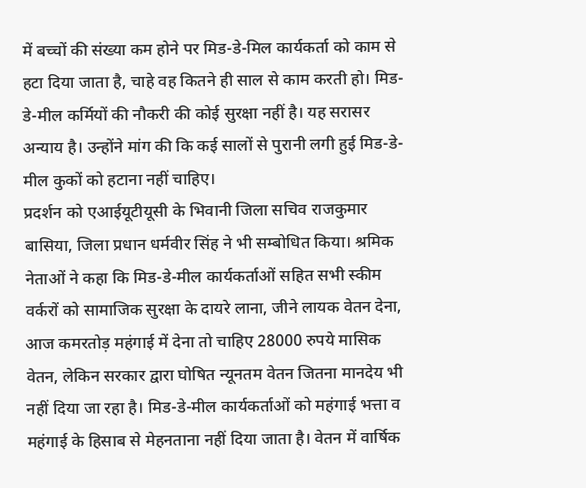में बच्चों की संख्या कम होने पर मिड-डे-मिल कार्यकर्ता को काम से हटा दिया जाता है, चाहे वह कितने ही साल से काम करती हो। मिड-डे-मील कर्मियों की नौकरी की कोई सुरक्षा नहीं है। यह सरासर अन्याय है। उन्होंने मांग की कि कई सालों से पुरानी लगी हुई मिड-डे-मील कुकों को हटाना नहीं चाहिए।
प्रदर्शन को एआईयूटीयूसी के भिवानी जिला सचिव राजकुमार बासिया, जिला प्रधान धर्मवीर सिंह ने भी सम्बोधित किया। श्रमिक नेताओं ने कहा कि मिड-डे-मील कार्यकर्ताओं सहित सभी स्कीम वर्करों को सामाजिक सुरक्षा के दायरे लाना, जीने लायक वेतन देना, आज कमरतोड़ महंगाई में देना तो चाहिए 28000 रुपये मासिक वेतन, लेकिन सरकार द्वारा घोषित न्यूनतम वेतन जितना मानदेय भी नहीं दिया जा रहा है। मिड-डे-मील कार्यकर्ताओं को महंगाई भत्ता व महंगाई के हिसाब से मेहनताना नहीं दिया जाता है। वेतन में वार्षिक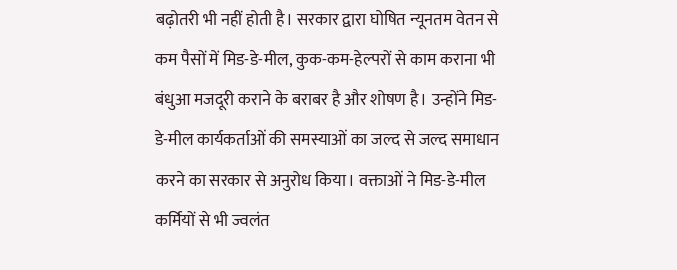बढ़ोतरी भी नहीं होती है। सरकार द्वारा घोषित न्यूनतम वेतन से कम पैसों में मिड-डे-मील, कुक-कम-हेल्परों से काम कराना भी बंधुआ मजदूरी कराने के बराबर है और शोषण है। उन्होंने मिड-डे-मील कार्यकर्ताओं की समस्याओं का जल्द से जल्द समाधान करने का सरकार से अनुरोध किया। वक्ताओं ने मिड-डे-मील कर्मियों से भी ज्वलंत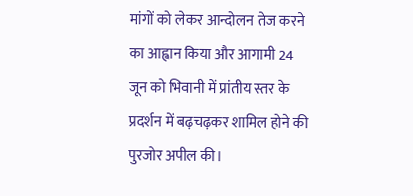मांगों को लेकर आन्दोलन तेज करने का आह्वान किया और आगामी 24 जून को भिवानी में प्रांतीय स्तर के प्रदर्शन में बढ़चढ़कर शामिल होने की पुरजोर अपील की।